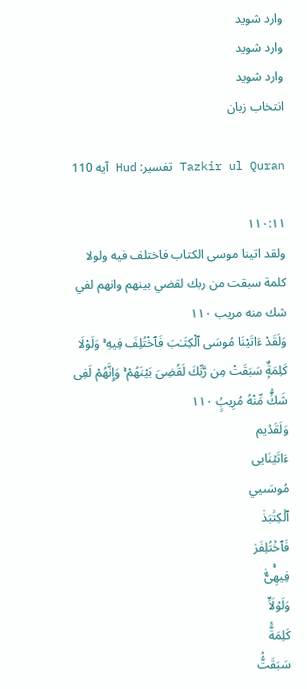وارد شوید
وارد شوید
وارد شوید
انتخاب زبان

Tazkir ul Quran تفسیر: Hud آیه 110

۱۱۰:۱۱
ولقد اتينا موسى الكتاب فاختلف فيه ولولا كلمة سبقت من ربك لقضي بينهم وانهم لفي شك منه مريب ١١٠
وَلَقَدْ ءَاتَيْنَا مُوسَى ٱلْكِتَـٰبَ فَٱخْتُلِفَ فِيهِ ۚ وَلَوْلَا كَلِمَةٌۭ سَبَقَتْ مِن رَّبِّكَ لَقُضِىَ بَيْنَهُمْ ۚ وَإِنَّهُمْ لَفِى شَكٍّۢ مِّنْهُ مُرِيبٍۢ ١١٠
وَلَقَدۡيم
ءَاتَيۡنَايى
مُوسَىيي
ٱلۡكِتَٰبَذٰ
فَٱخۡتُلِفَرٰ
فِيهِۚىٌّٰ
وَلَوۡلَاٍّ
كَلِمَةَّٞ
سَبَقَتُّۡ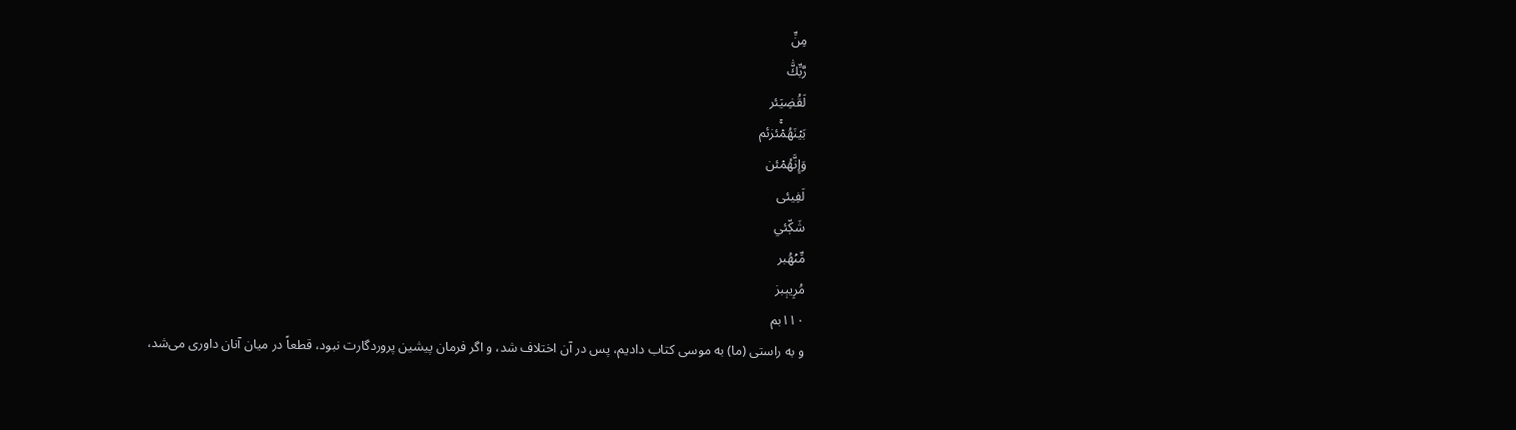مِنِّ
رَّبِّكَّٰ
لَقُضِيَئر
بَيۡنَهُمۡۚئزئم
وَإِنَّهُمۡئن
لَفِيئى
شَكّٖئي
مِّنۡهُبر
مُرِيبٖبز
١١٠بم
و به راستی (ما) به موسی کتاب دادیم، پس در آن اختلاف شد، و اگر فرمان پیشین پروردگارت نبود، قطعاً در میان آنان داوری می‌شد،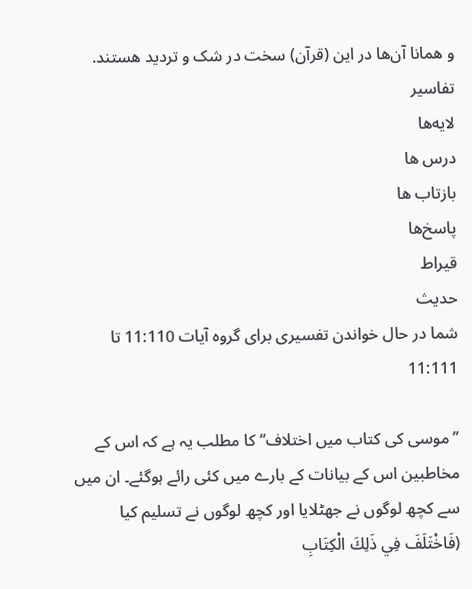و همانا آن‌ها در این (قرآن) سخت در شک و تردید هستند.
تفاسیر
لایه‌ها
درس ها
بازتاب ها
پاسخ‌ها
قیراط
حدیث
شما در حال خواندن تفسیری برای گروه آیات 11:110 تا 11:111

’’موسی کی کتاب میں اختلاف‘‘ کا مطلب یہ ہے کہ اس کے مخاطبین اس کے بیانات کے بارے میں کئی رائے ہوگئے۔ ان میں سے کچھ لوگوں نے جھٹلایا اور کچھ لوگوں نے تسلیم کیا (فَاخْتَلَفَ فِي ذَلِكَ الْكِتَابِ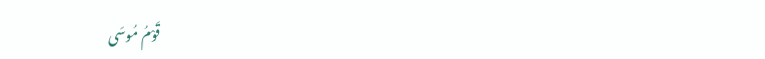قَوْمُ مُوسَى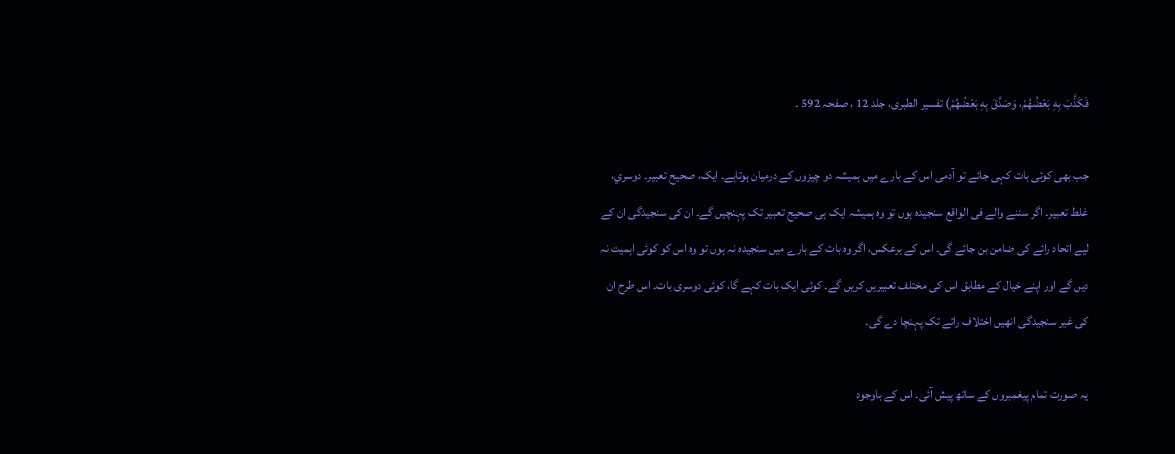فَكَذَّبَ بِهِ بَعْضُهُمْ، وَصَدَّقَ بِهِ بَعْضُهُمْ) تفسیر الطبری، جلد 12 ، صفحہ 592 ۔

جب بھی کوئی بات کہی جائے تو آدمی اس کے بارے میں ہمیشہ دو چیزوں کے درمیان ہوتاہے۔ ایک، صحیح تعبیر۔ دوسري، غلط تعبیر۔ اگر سننے والے فی الواقع سنجیدہ ہوں تو وہ ہمیشہ ایک ہی صحیح تعبیر تک پہنچیں گے۔ ان کی سنجیدگی ان کے لیے اتحاد رائے کی ضامن بن جائے گی۔ اس کے برعکس، اگر وہ بات کے بارے میں سنجیدہ نہ ہوں تو وہ اس کو کوئی اہمیت نہ دیں گے اور اپنے خیال کے مطابق اس کی مختلف تعبیریں کریں گے۔ کوئی ایک بات کہے گا، کوئی دوسری بات۔ اس طرح ان کی غیر سنجیدگی انھیں اختلاف رائے تک پہنچا دے گی۔

یہ صورت تمام پیغمبروں کے ساتھ پیش آئی۔ اس کے باوجود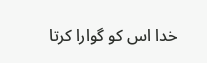خدا اس کو گوارا کرتا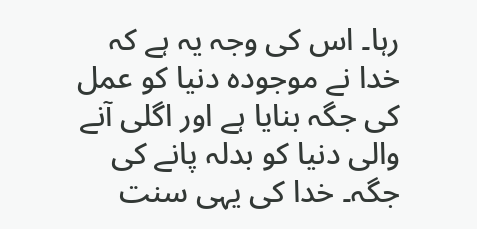رہا۔ اس کی وجہ یہ ہے کہ خدا نے موجودہ دنیا کو عمل کی جگہ بنایا ہے اور اگلی آنے والی دنیا کو بدلہ پانے کی جگہ۔ خدا کی یہی سنت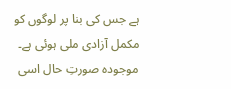ہے جس کی بنا پر لوگوں کو مکمل آزادی ملی ہوئی ہے۔ موجودہ صورتِ حال اسی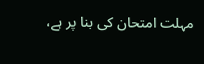مہلت امتحان کی بنا پر ہے،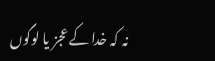نہ کہ خدا کے عجز یا لوگوں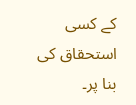کے کسی استحقاق کی بنا پر۔